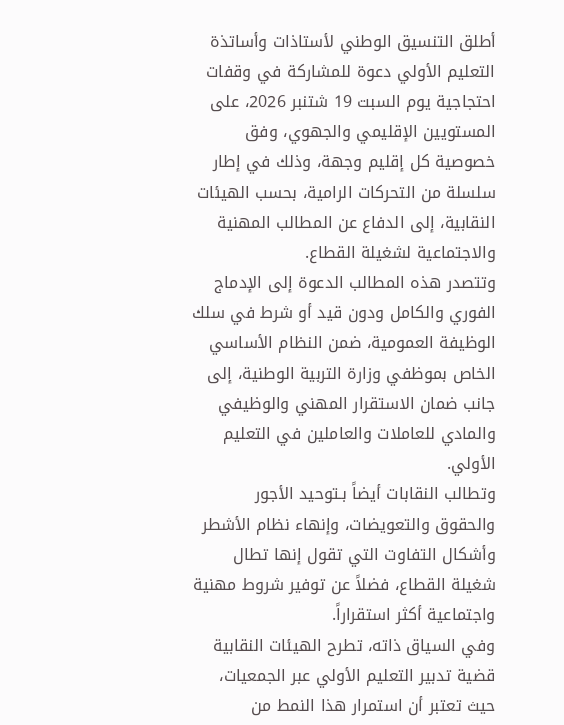أطلق التنسيق الوطني لأستاذات وأساتذة التعليم الأولي دعوة للمشاركة في وقفات احتجاجية يوم السبت 19 شتنبر 2026، على المستويين الإقليمي والجهوي، وفق خصوصية كل إقليم وجهة، وذلك في إطار سلسلة من التحركات الرامية، بحسب الهيئات النقابية، إلى الدفاع عن المطالب المهنية والاجتماعية لشغيلة القطاع.
وتتصدر هذه المطالب الدعوة إلى الإدماج الفوري والكامل ودون قيد أو شرط في سلك الوظيفة العمومية، ضمن النظام الأساسي الخاص بموظفي وزارة التربية الوطنية، إلى جانب ضمان الاستقرار المهني والوظيفي والمادي للعاملات والعاملين في التعليم الأولي.
وتطالب النقابات أيضاً بـتوحيد الأجور والحقوق والتعويضات، وإنهاء نظام الأشطر وأشكال التفاوت التي تقول إنها تطال شغيلة القطاع، فضلاً عن توفير شروط مهنية واجتماعية أكثر استقراراً.
وفي السياق ذاته، تطرح الهيئات النقابية قضية تدبير التعليم الأولي عبر الجمعيات، حيث تعتبر أن استمرار هذا النمط من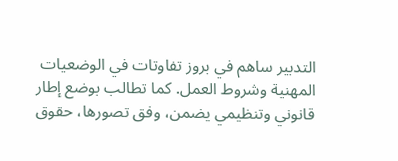التدبير ساهم في بروز تفاوتات في الوضعيات المهنية وشروط العمل. كما تطالب بوضع إطار قانوني وتنظيمي يضمن، وفق تصورها، حقوق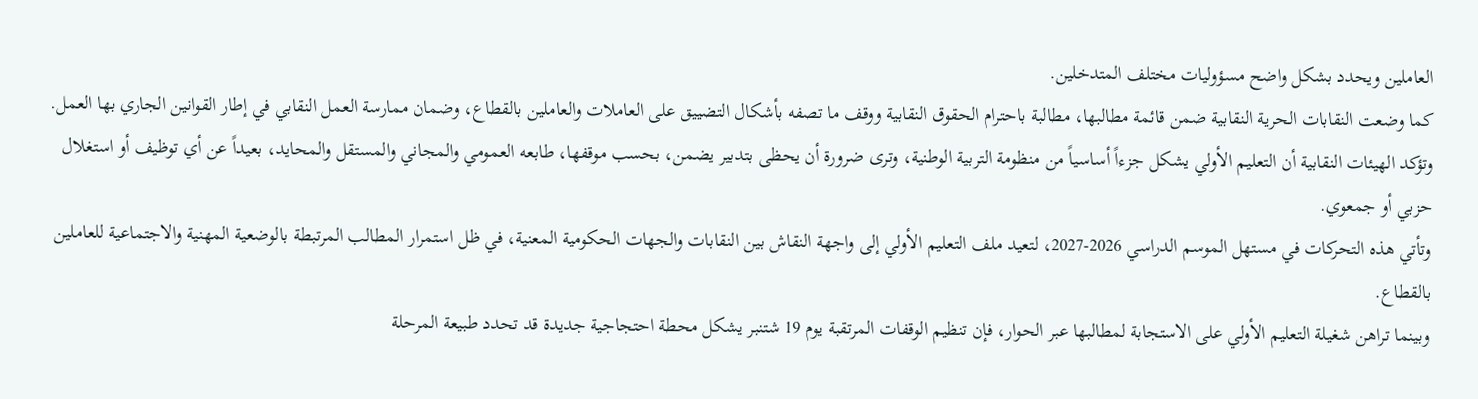العاملين ويحدد بشكل واضح مسؤوليات مختلف المتدخلين.
كما وضعت النقابات الحرية النقابية ضمن قائمة مطالبها، مطالبة باحترام الحقوق النقابية ووقف ما تصفه بأشكال التضييق على العاملات والعاملين بالقطاع، وضمان ممارسة العمل النقابي في إطار القوانين الجاري بها العمل.
وتؤكد الهيئات النقابية أن التعليم الأولي يشكل جزءاً أساسياً من منظومة التربية الوطنية، وترى ضرورة أن يحظى بتدبير يضمن، بحسب موقفها، طابعه العمومي والمجاني والمستقل والمحايد، بعيداً عن أي توظيف أو استغلال حزبي أو جمعوي.
وتأتي هذه التحركات في مستهل الموسم الدراسي 2026-2027، لتعيد ملف التعليم الأولي إلى واجهة النقاش بين النقابات والجهات الحكومية المعنية، في ظل استمرار المطالب المرتبطة بالوضعية المهنية والاجتماعية للعاملين بالقطاع.
وبينما تراهن شغيلة التعليم الأولي على الاستجابة لمطالبها عبر الحوار، فإن تنظيم الوقفات المرتقبة يوم 19 شتنبر يشكل محطة احتجاجية جديدة قد تحدد طبيعة المرحلة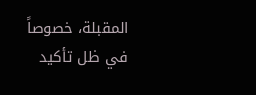المقبلة، خصوصاً في ظل تأكيد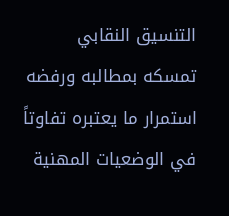التنسيق النقابي تمسكه بمطالبه ورفضه استمرار ما يعتبره تفاوتاً في الوضعيات المهنية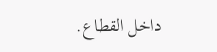داخل القطاع.